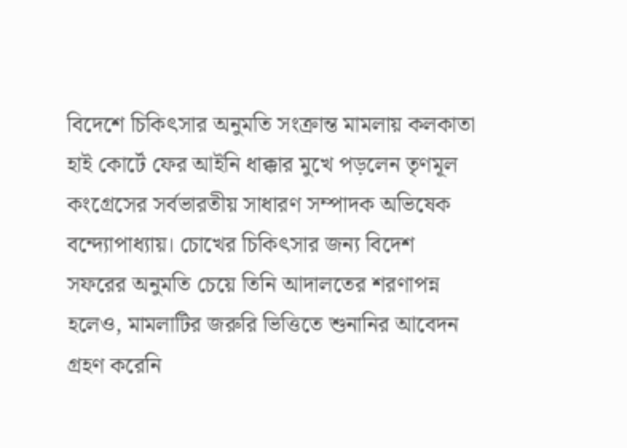বিদেশে চিকিৎসার অনুমতি সংক্রান্ত মামলায় কলকাতা হাই কোর্টে ফের আইনি ধাক্কার মুখে পড়লেন তৃণমূল কংগ্রেসের সর্বভারতীয় সাধারণ সম্পাদক অভিষেক বন্দ্যোপাধ্যায়। চোখের চিকিৎসার জন্য বিদেশ সফরের অনুমতি চেয়ে তিনি আদালতের শরণাপন্ন হলেও, মামলাটির জরুরি ভিত্তিতে শুনানির আবেদন গ্রহণ করেনি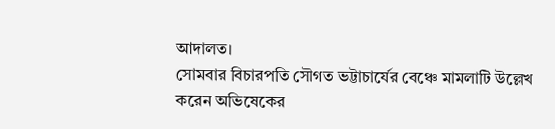আদালত।
সোমবার বিচারপতি সৌগত ভট্টাচার্যের বেঞ্চে মামলাটি উল্লেখ করেন অভিষেকের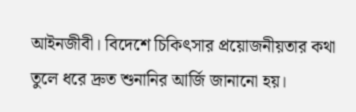আইনজীবী। বিদেশে চিকিৎসার প্রয়োজনীয়তার কথা তুলে ধরে দ্রুত শুনানির আর্জি জানানো হয়।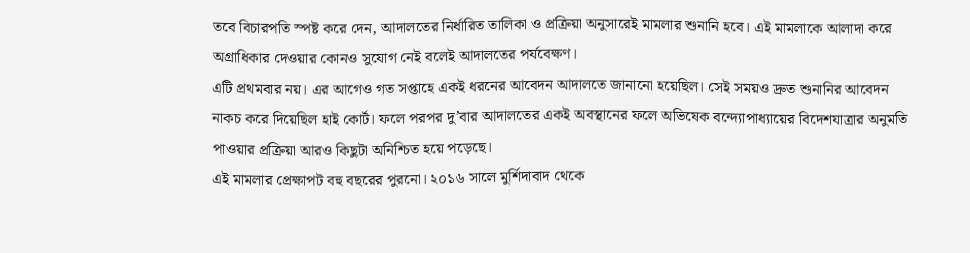তবে বিচারপতি স্পষ্ট করে দেন, আদালতের নির্ধারিত তালিকা ও প্রক্রিয়া অনুসারেই মামলার শুনানি হবে। এই মামলাকে আলাদা করে অগ্রাধিকার দেওয়ার কোনও সুযোগ নেই বলেই আদালতের পর্যবেক্ষণ।
এটি প্রথমবার নয়। এর আগেও গত সপ্তাহে একই ধরনের আবেদন আদালতে জানানো হয়েছিল। সেই সময়ও দ্রুত শুনানির আবেদন নাকচ করে দিয়েছিল হাই কোর্ট। ফলে পরপর দু’বার আদালতের একই অবস্থানের ফলে অভিষেক বন্দ্যোপাধ্যায়ের বিদেশযাত্রার অনুমতি পাওয়ার প্রক্রিয়া আরও কিছুটা অনিশ্চিত হয়ে পড়েছে।
এই মামলার প্রেক্ষাপট বহু বছরের পুরনো। ২০১৬ সালে মুর্শিদাবাদ থেকে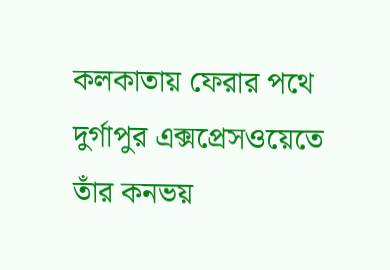কলকাতায় ফেরার পথে দুর্গাপুর এক্সপ্রেসওয়েতে তাঁর কনভয়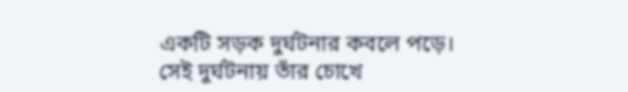একটি সড়ক দুর্ঘটনার কবলে পড়ে। সেই দুর্ঘটনায় তাঁর চোখে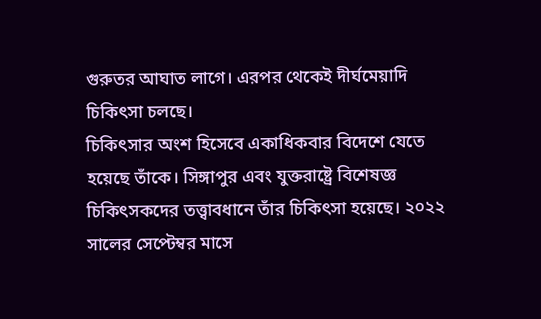গুরুতর আঘাত লাগে। এরপর থেকেই দীর্ঘমেয়াদি চিকিৎসা চলছে।
চিকিৎসার অংশ হিসেবে একাধিকবার বিদেশে যেতে হয়েছে তাঁকে। সিঙ্গাপুর এবং যুক্তরাষ্ট্রে বিশেষজ্ঞ চিকিৎসকদের তত্ত্বাবধানে তাঁর চিকিৎসা হয়েছে। ২০২২ সালের সেপ্টেম্বর মাসে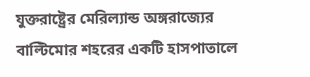যুক্তরাষ্ট্রের মেরিল্যান্ড অঙ্গরাজ্যের বাল্টিমোর শহরের একটি হাসপাতালে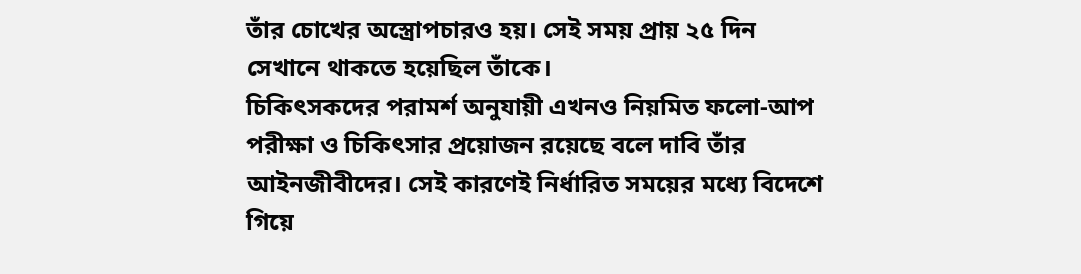তাঁর চোখের অস্ত্রোপচারও হয়। সেই সময় প্রায় ২৫ দিন সেখানে থাকতে হয়েছিল তাঁকে।
চিকিৎসকদের পরামর্শ অনুযায়ী এখনও নিয়মিত ফলো-আপ পরীক্ষা ও চিকিৎসার প্রয়োজন রয়েছে বলে দাবি তাঁর আইনজীবীদের। সেই কারণেই নির্ধারিত সময়ের মধ্যে বিদেশে গিয়ে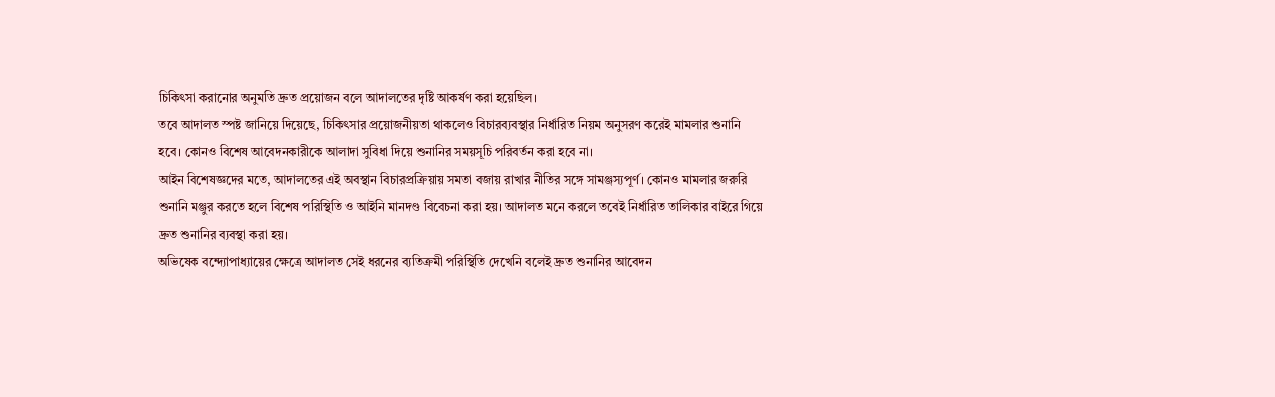চিকিৎসা করানোর অনুমতি দ্রুত প্রয়োজন বলে আদালতের দৃষ্টি আকর্ষণ করা হয়েছিল।
তবে আদালত স্পষ্ট জানিয়ে দিয়েছে, চিকিৎসার প্রয়োজনীয়তা থাকলেও বিচারব্যবস্থার নির্ধারিত নিয়ম অনুসরণ করেই মামলার শুনানি হবে। কোনও বিশেষ আবেদনকারীকে আলাদা সুবিধা দিয়ে শুনানির সময়সূচি পরিবর্তন করা হবে না।
আইন বিশেষজ্ঞদের মতে, আদালতের এই অবস্থান বিচারপ্রক্রিয়ায় সমতা বজায় রাখার নীতির সঙ্গে সামঞ্জস্যপূর্ণ। কোনও মামলার জরুরি শুনানি মঞ্জুর করতে হলে বিশেষ পরিস্থিতি ও আইনি মানদণ্ড বিবেচনা করা হয়। আদালত মনে করলে তবেই নির্ধারিত তালিকার বাইরে গিয়ে দ্রুত শুনানির ব্যবস্থা করা হয়।
অভিষেক বন্দ্যোপাধ্যায়ের ক্ষেত্রে আদালত সেই ধরনের ব্যতিক্রমী পরিস্থিতি দেখেনি বলেই দ্রুত শুনানির আবেদন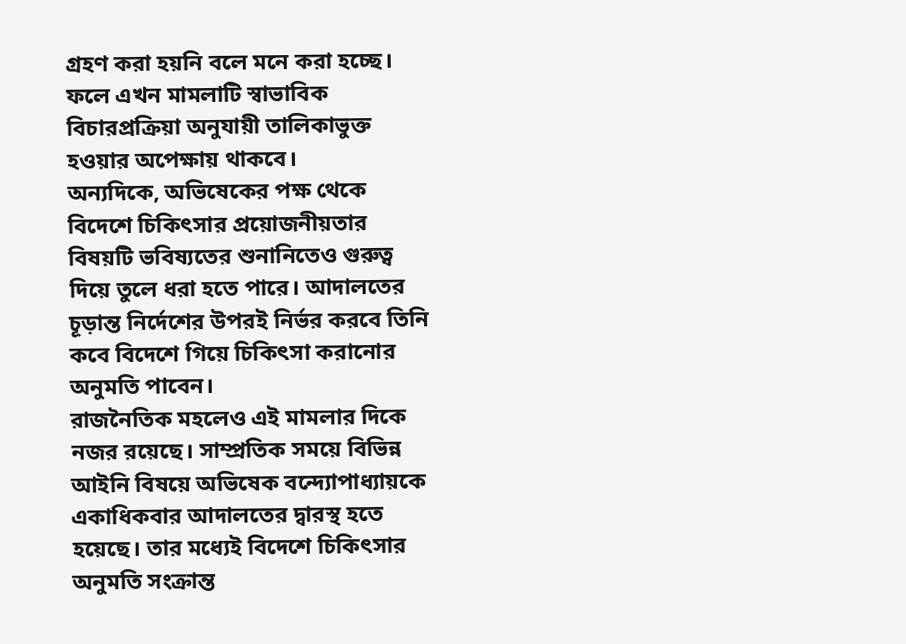গ্রহণ করা হয়নি বলে মনে করা হচ্ছে। ফলে এখন মামলাটি স্বাভাবিক বিচারপ্রক্রিয়া অনুযায়ী তালিকাভুক্ত হওয়ার অপেক্ষায় থাকবে।
অন্যদিকে, অভিষেকের পক্ষ থেকে বিদেশে চিকিৎসার প্রয়োজনীয়তার বিষয়টি ভবিষ্যতের শুনানিতেও গুরুত্ব দিয়ে তুলে ধরা হতে পারে। আদালতের চূড়ান্ত নির্দেশের উপরই নির্ভর করবে তিনি কবে বিদেশে গিয়ে চিকিৎসা করানোর অনুমতি পাবেন।
রাজনৈতিক মহলেও এই মামলার দিকে নজর রয়েছে। সাম্প্রতিক সময়ে বিভিন্ন আইনি বিষয়ে অভিষেক বন্দ্যোপাধ্যায়কে একাধিকবার আদালতের দ্বারস্থ হতে হয়েছে। তার মধ্যেই বিদেশে চিকিৎসার অনুমতি সংক্রান্ত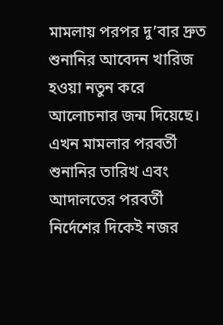মামলায় পরপর দু’বার দ্রুত শুনানির আবেদন খারিজ হওয়া নতুন করে আলোচনার জন্ম দিয়েছে।
এখন মামলার পরবর্তী শুনানির তারিখ এবং আদালতের পরবর্তী নির্দেশের দিকেই নজর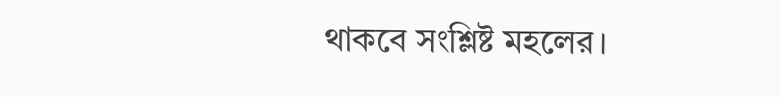থাকবে সংশ্লিষ্ট মহলের।